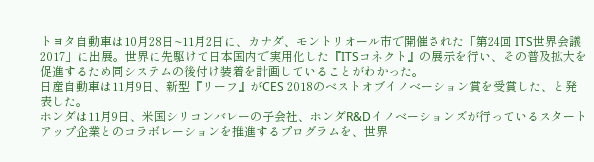トヨタ自動車は10月28日~11月2日に、カナダ、モントリオール市で開催された「第24回 ITS世界会議2017」に出展。世界に先駆けて日本国内で実用化した『ITSコネクト』の展示を行い、その普及拡大を促進するため同システムの後付け装着を計画していることがわかった。
日産自動車は11月9日、新型『リーフ』がCES 2018のベストオブイノベーション賞を受賞した、と発表した。
ホンダは11月9日、米国シリコンバレーの子会社、ホンダR&Dイノベーションズが行っているスタートアップ企業とのコラボレーションを推進するプログラムを、世界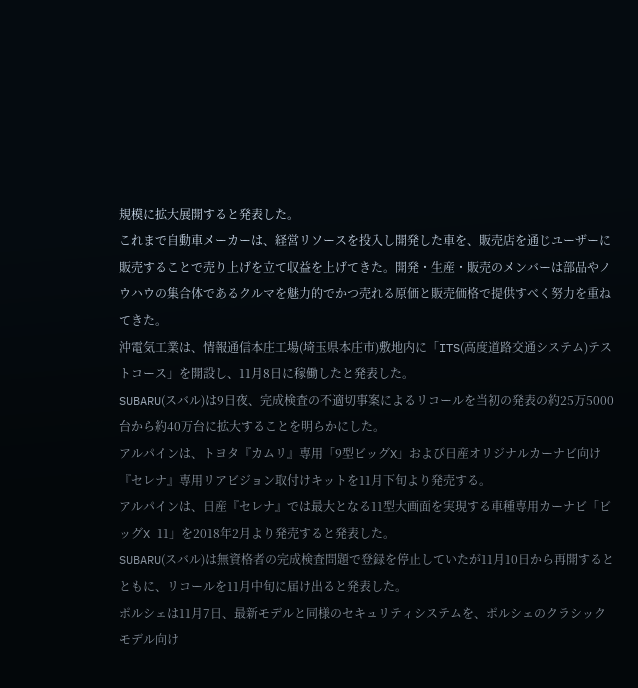規模に拡大展開すると発表した。
これまで自動車メーカーは、経営リソースを投入し開発した車を、販売店を通じユーザーに販売することで売り上げを立て収益を上げてきた。開発・生産・販売のメンバーは部品やノウハウの集合体であるクルマを魅力的でかつ売れる原価と販売価格で提供すべく努力を重ねてきた。
沖電気工業は、情報通信本庄工場(埼玉県本庄市)敷地内に「ITS(高度道路交通システム)テストコース」を開設し、11月8日に稼働したと発表した。
SUBARU(スバル)は9日夜、完成検査の不適切事案によるリコールを当初の発表の約25万5000台から約40万台に拡大することを明らかにした。
アルパインは、トヨタ『カムリ』専用「9型ビッグX」および日産オリジナルカーナビ向け『セレナ』専用リアビジョン取付けキットを11月下旬より発売する。
アルパインは、日産『セレナ』では最大となる11型大画面を実現する車種専用カーナビ「ビッグX 11」を2018年2月より発売すると発表した。
SUBARU(スバル)は無資格者の完成検査問題で登録を停止していたが11月10日から再開するとともに、リコールを11月中旬に届け出ると発表した。
ポルシェは11月7日、最新モデルと同様のセキュリティシステムを、ポルシェのクラシックモデル向け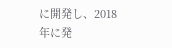に開発し、2018年に発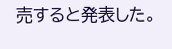売すると発表した。